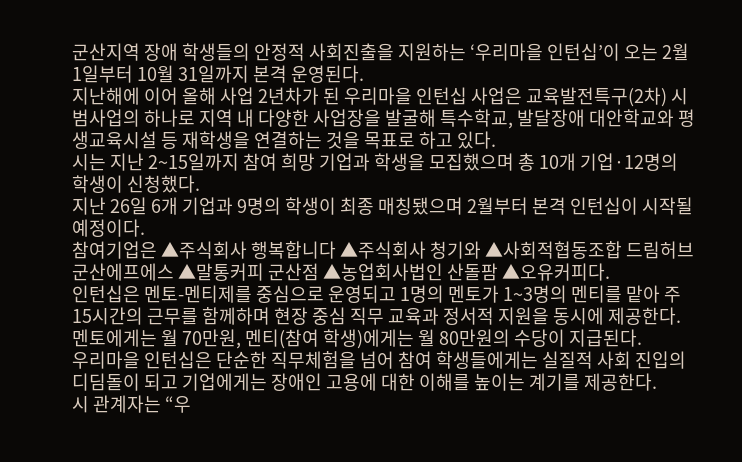군산지역 장애 학생들의 안정적 사회진출을 지원하는 ‘우리마을 인턴십’이 오는 2월 1일부터 10월 31일까지 본격 운영된다.
지난해에 이어 올해 사업 2년차가 된 우리마을 인턴십 사업은 교육발전특구(2차) 시범사업의 하나로 지역 내 다양한 사업장을 발굴해 특수학교, 발달장애 대안학교와 평생교육시설 등 재학생을 연결하는 것을 목표로 하고 있다.
시는 지난 2~15일까지 참여 희망 기업과 학생을 모집했으며 총 10개 기업·12명의 학생이 신청했다.
지난 26일 6개 기업과 9명의 학생이 최종 매칭됐으며 2월부터 본격 인턴십이 시작될 예정이다.
참여기업은 ▲주식회사 행복합니다 ▲주식회사 청기와 ▲사회적협동조합 드림허브군산에프에스 ▲말통커피 군산점 ▲농업회사법인 산돌팜 ▲오유커피다.
인턴십은 멘토-멘티제를 중심으로 운영되고 1명의 멘토가 1~3명의 멘티를 맡아 주 15시간의 근무를 함께하며 현장 중심 직무 교육과 정서적 지원을 동시에 제공한다.
멘토에게는 월 70만원, 멘티(참여 학생)에게는 월 80만원의 수당이 지급된다.
우리마을 인턴십은 단순한 직무체험을 넘어 참여 학생들에게는 실질적 사회 진입의 디딤돌이 되고 기업에게는 장애인 고용에 대한 이해를 높이는 계기를 제공한다.
시 관계자는 “우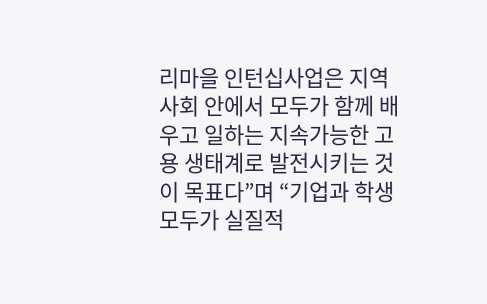리마을 인턴십사업은 지역사회 안에서 모두가 함께 배우고 일하는 지속가능한 고용 생태계로 발전시키는 것이 목표다”며 “기업과 학생 모두가 실질적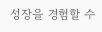성장을 경험할 수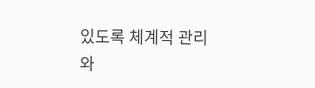있도록 체계적 관리와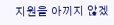지원을 아끼지 않겠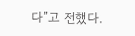다”고 전했다.